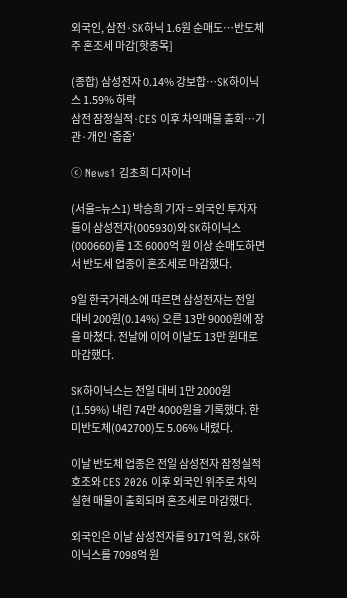외국인, 삼전·SK하닉 1.6원 순매도…반도체주 혼조세 마감[핫종목]

(종합) 삼성전자 0.14% 강보합…SK하이닉스 1.59% 하락
삼전 잠정실적·CES 이후 차익매물 출회…기관·개인 '줍줍'

ⓒ News1 김초희 디자이너

(서울=뉴스1) 박승희 기자 = 외국인 투자자들이 삼성전자(005930)와 SK하이닉스(000660)를 1조 6000억 원 이상 순매도하면서 반도세 업종이 혼조세로 마감했다.

9일 한국거래소에 따르면 삼성전자는 전일 대비 200원(0.14%) 오른 13만 9000원에 장을 마쳤다. 전날에 이어 이날도 13만 원대로 마감했다.

SK하이닉스는 전일 대비 1만 2000원(1.59%) 내린 74만 4000원을 기록했다. 한미반도체(042700)도 5.06% 내렸다.

이날 반도체 업종은 전일 삼성전자 잠정실적 호조와 CES 2026 이후 외국인 위주로 차익실현 매물이 출회되며 혼조세로 마감했다.

외국인은 이날 삼성전자를 9171억 원, SK하이닉스를 7098억 원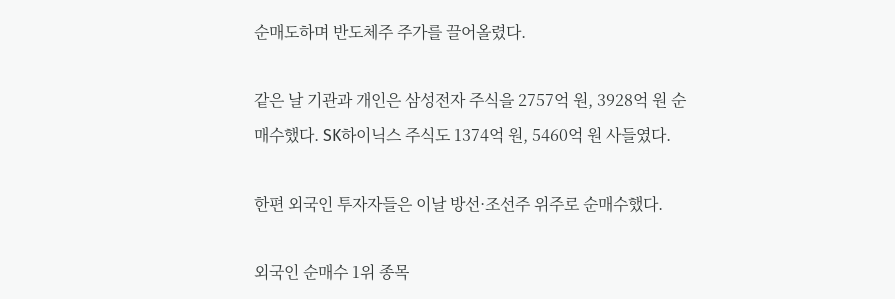순매도하며 반도체주 주가를 끌어올렸다.

같은 날 기관과 개인은 삼성전자 주식을 2757억 원, 3928억 원 순매수했다. SK하이닉스 주식도 1374억 원, 5460억 원 사들였다.

한편 외국인 투자자들은 이날 방선·조선주 위주로 순매수했다.

외국인 순매수 1위 종목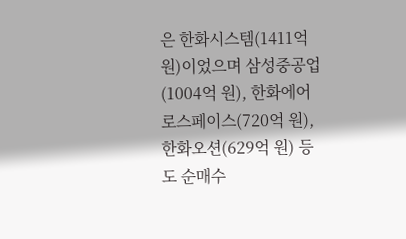은 한화시스템(1411억 원)이었으며 삼성중공업(1004억 원), 한화에어로스페이스(720억 원), 한화오션(629억 원) 등도 순매수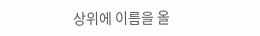상위에 이름을 올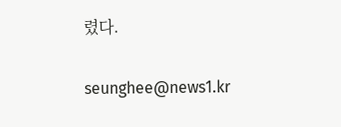렸다.

seunghee@news1.kr